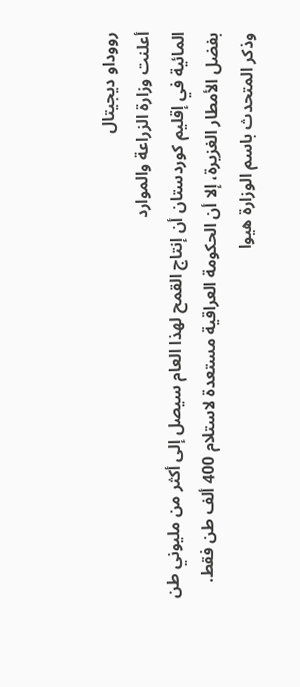رووداو ديجيتال
أعلنت وزارة الزراعة والموارد
المائية في إقليم كوردستان أن إنتاج القمح لهذا العام سيصل إلى أكثر من مليوني طن
بفضل الأمطار الغزيرة، إلا أن الحكومة العراقية مستعدة لاستلام 400 ألف طن فقط.
وذكر المتحدث باسم الوزارة هيوا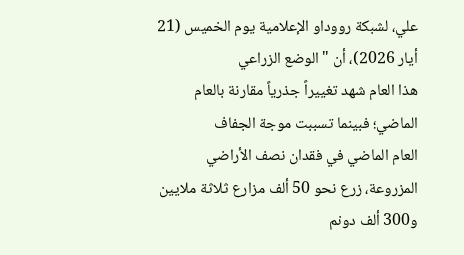علي، لشبكة رووداو الإعلامية يوم الخميس (21 أيار 2026)، أن "الوضع الزراعي
هذا العام شهد تغييراً جذرياً مقارنة بالعام الماضي؛ فبينما تسببت موجة الجفاف
العام الماضي في فقدان نصف الأراضي المزروعة، زرع نحو 50 ألف مزارع ثلاثة ملايين
و300 ألف دونم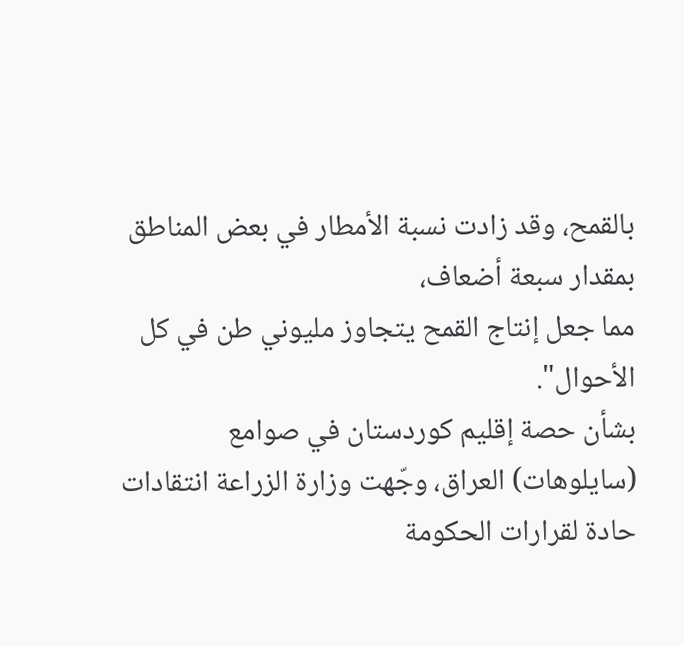بالقمح، وقد زادت نسبة الأمطار في بعض المناطق بمقدار سبعة أضعاف،
مما جعل إنتاج القمح يتجاوز مليوني طن في كل الأحوال".
بشأن حصة إقليم كوردستان في صوامع
(سايلوهات) العراق، وجّهت وزارة الزراعة انتقادات حادة لقرارات الحكومة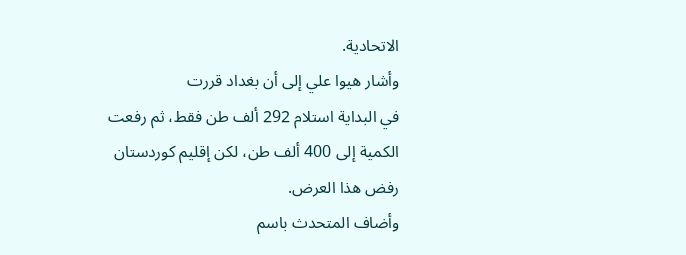الاتحادية.
وأشار هيوا علي إلى أن بغداد قررت
في البداية استلام 292 ألف طن فقط، ثم رفعت الكمية إلى 400 ألف طن، لكن إقليم كوردستان
رفض هذا العرض.
وأضاف المتحدث باسم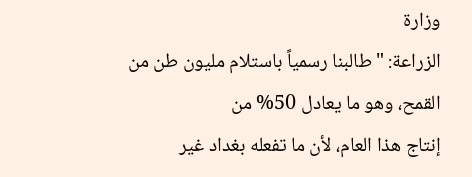وزارة
الزراعة: "طالبنا رسمياً باستلام مليون طن من القمح، وهو ما يعادل 50% من
إنتاج هذا العام، لأن ما تفعله بغداد غير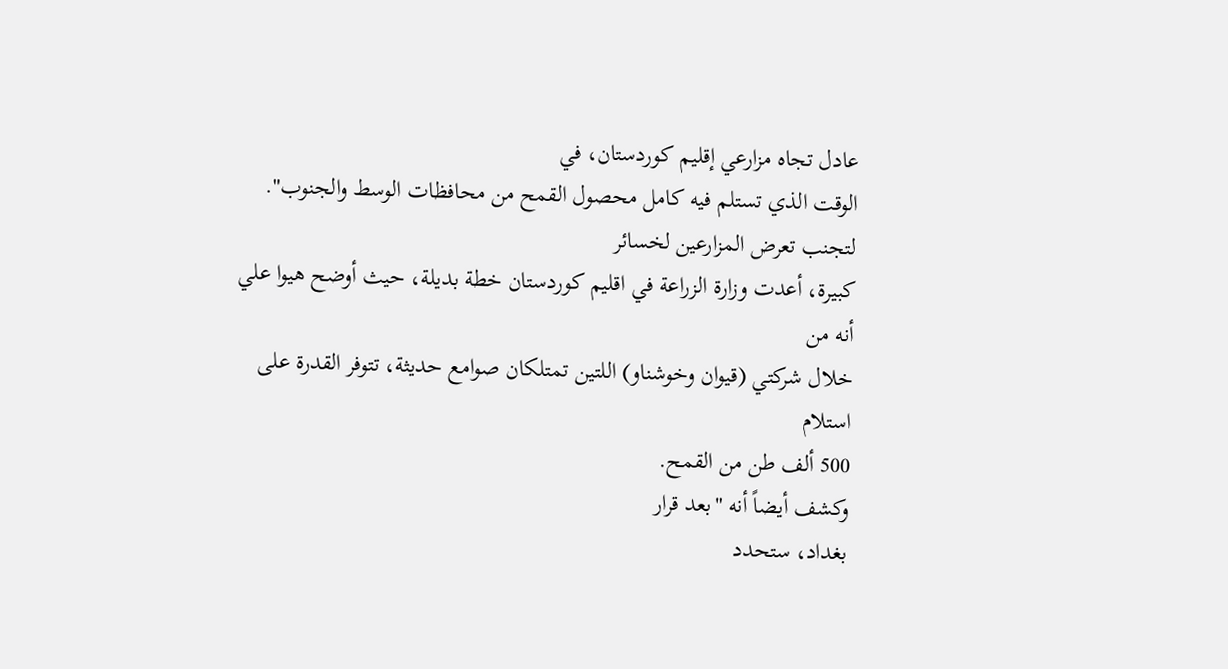عادل تجاه مزارعي إقليم كوردستان، في
الوقت الذي تستلم فيه كامل محصول القمح من محافظات الوسط والجنوب".
لتجنب تعرض المزارعين لخسائر
كبيرة، أعدت وزارة الزراعة في اقليم كوردستان خطة بديلة، حيث أوضح هيوا علي أنه من
خلال شركتي (قيوان وخوشناو) اللتين تمتلكان صوامع حديثة، تتوفر القدرة على استلام
500 ألف طن من القمح.
وكشف أيضاً أنه "بعد قرار
بغداد، ستحدد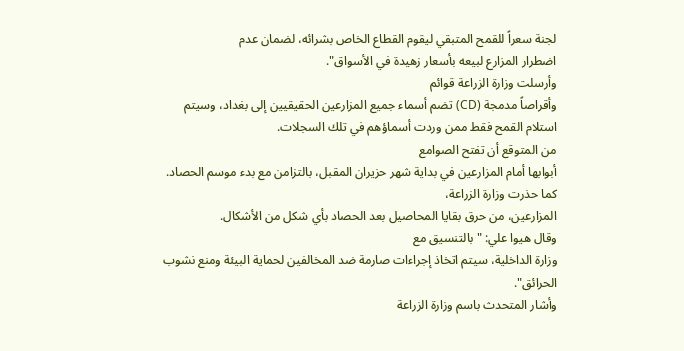لجنة سعراً للقمح المتبقي ليقوم القطاع الخاص بشرائه، لضمان عدم
اضطرار المزارع لبيعه بأسعار زهيدة في الأسواق".
وأرسلت وزارة الزراعة قوائم
وأقراصاً مدمجة (CD) تضم أسماء جميع المزارعين الحقيقيين إلى بغداد، وسيتم
استلام القمح فقط ممن وردت أسماؤهم في تلك السجلات.
من المتوقع أن تفتح الصوامع
أبوابها أمام المزارعين في بداية شهر حزيران المقبل، بالتزامن مع بدء موسم الحصاد.
كما حذرت وزارة الزراعة،
المزارعين، من حرق بقايا المحاصيل بعد الحصاد بأي شكل من الأشكال.
وقال هيوا علي: "بالتنسيق مع
وزارة الداخلية، سيتم اتخاذ إجراءات صارمة ضد المخالفين لحماية البيئة ومنع نشوب
الحرائق".
وأشار المتحدث باسم وزارة الزراعة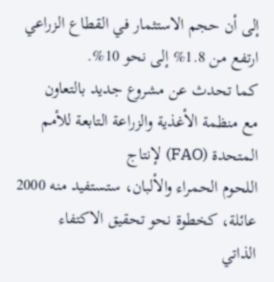إلى أن حجم الاستثمار في القطاع الزراعي ارتفع من 1.8% إلى نحو 10%.
كما تحدث عن مشروع جديد بالتعاون
مع منظمة الأغذية والزراعة التابعة للأمم المتحدة (FAO) لإنتاج
اللحوم الحمراء والألبان، ستستفيد منه 2000 عائلة، كخطوة نحو تحقيق الاكتفاء
الذاتي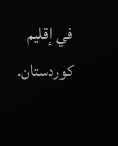في إقليم كوردستان.